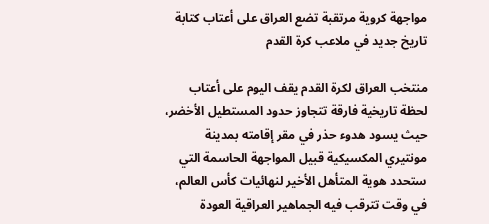مواجهة كروية مرتقبة تضع العراق على أعتاب كتابة تاريخ جديد في ملاعب كرة القدم

منتخب العراق لكرة القدم يقف اليوم على أعتاب لحظة تاريخية فارقة تتجاوز حدود المستطيل الأخضر، حيث يسود هدوء حذر في مقر إقامته بمدينة مونتيري المكسيكية قبيل المواجهة الحاسمة التي ستحدد هوية المتأهل الأخير لنهائيات كأس العالم، في وقت تترقب فيه الجماهير العراقية العودة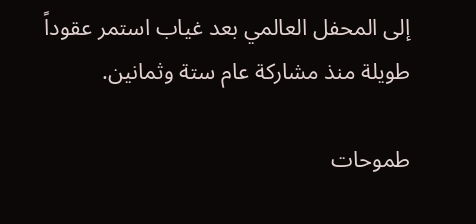إلى المحفل العالمي بعد غياب استمر عقوداً طويلة منذ مشاركة عام ستة وثمانين.

طموحات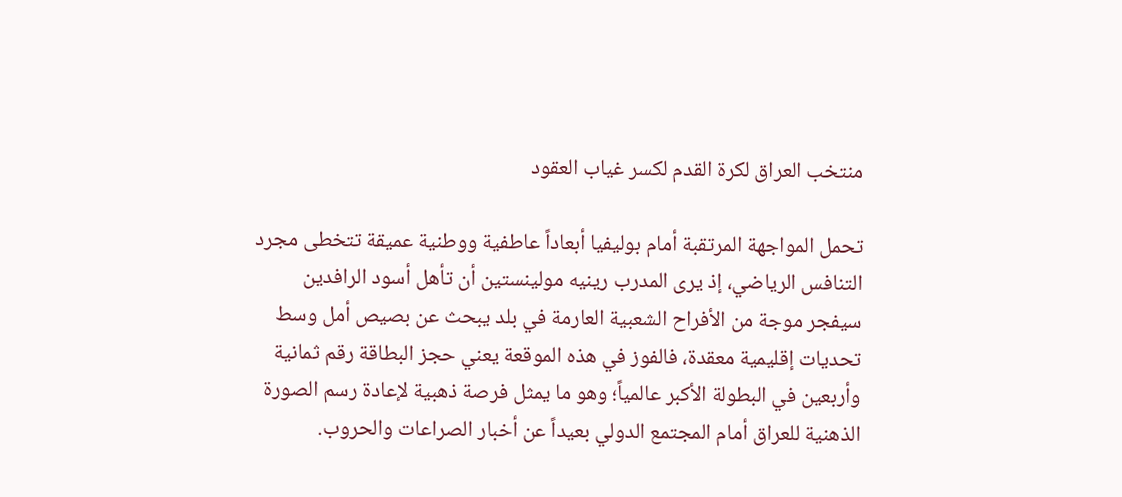منتخب العراق لكرة القدم لكسر غياب العقود

تحمل المواجهة المرتقبة أمام بوليفيا أبعاداً عاطفية ووطنية عميقة تتخطى مجرد التنافس الرياضي، إذ يرى المدرب رينيه مولينستين أن تأهل أسود الرافدين سيفجر موجة من الأفراح الشعبية العارمة في بلد يبحث عن بصيص أمل وسط تحديات إقليمية معقدة، فالفوز في هذه الموقعة يعني حجز البطاقة رقم ثمانية وأربعين في البطولة الأكبر عالمياً؛ وهو ما يمثل فرصة ذهبية لإعادة رسم الصورة الذهنية للعراق أمام المجتمع الدولي بعيداً عن أخبار الصراعات والحروب.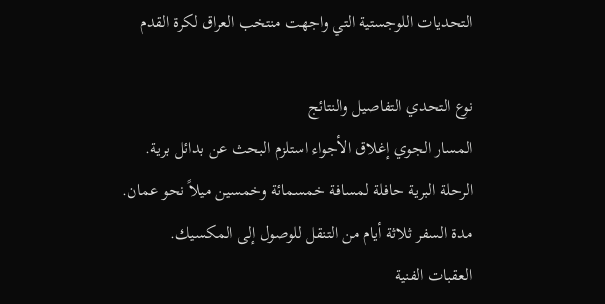التحديات اللوجستية التي واجهت منتخب العراق لكرة القدم

نوع التحدي التفاصيل والنتائج
المسار الجوي إغلاق الأجواء استلزم البحث عن بدائل برية.
الرحلة البرية حافلة لمسافة خمسمائة وخمسين ميلاً نحو عمان.
مدة السفر ثلاثة أيام من التنقل للوصول إلى المكسيك.
العقبات الفنية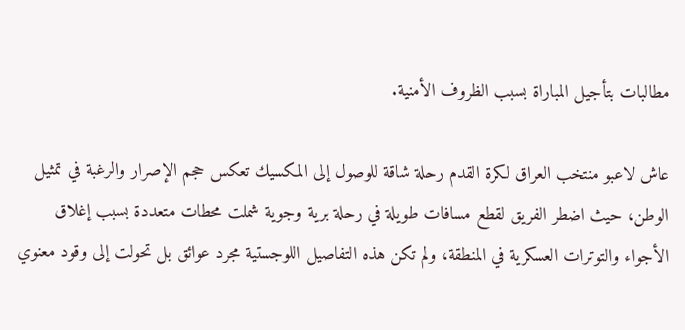مطالبات بتأجيل المباراة بسبب الظروف الأمنية.

عاش لاعبو منتخب العراق لكرة القدم رحلة شاقة للوصول إلى المكسيك تعكس حجم الإصرار والرغبة في تمثيل الوطن، حيث اضطر الفريق لقطع مسافات طويلة في رحلة برية وجوية شملت محطات متعددة بسبب إغلاق الأجواء والتوترات العسكرية في المنطقة، ولم تكن هذه التفاصيل اللوجستية مجرد عوائق بل تحولت إلى وقود معنوي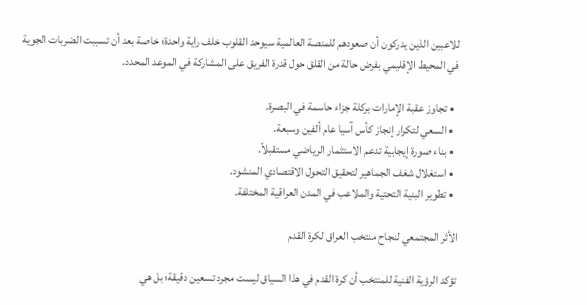للاعبين الذين يدركون أن صعودهم للمنصة العالمية سيوحد القلوب خلف راية واحدة؛ خاصة بعد أن تسببت الضربات الجوية في المحيط الإقليمي بفرض حالة من القلق حول قدرة الفريق على المشاركة في الموعد المحدد.

  • تجاوز عقبة الإمارات بركلة جزاء حاسمة في البصرة.
  • السعي لتكرار إنجاز كأس آسيا عام ألفين وسبعة.
  • بناء صورة إيجابية تدعم الاستثمار الرياضي مستقبلاً.
  • استغلال شغف الجماهير لتحقيق التحول الاقتصادي المنشود.
  • تطوير البنية التحتية والملاعب في المدن العراقية المختلفة.

الأثر المجتمعي لنجاح منتخب العراق لكرة القدم

تؤكد الرؤية الفنية للمنتخب أن كرة القدم في هذا السياق ليست مجرد تسعين دقيقة؛ بل هي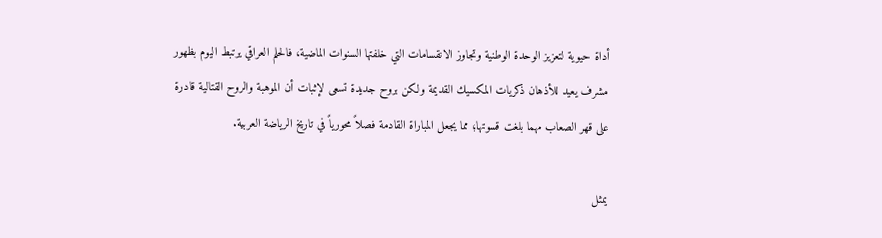أداة حيوية لتعزيز الوحدة الوطنية وتجاوز الانقسامات التي خلفتها السنوات الماضية، فالحلم العراقي يرتبط اليوم بظهور مشرف يعيد للأذهان ذكريات المكسيك القديمة ولكن بروح جديدة تسعى لإثبات أن الموهبة والروح القتالية قادرة على قهر الصعاب مهما بلغت قسوتها؛ مما يجعل المباراة القادمة فصلاً محورياً في تاريخ الرياضة العربية.

يمثل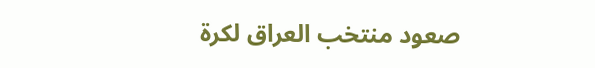صعود منتخب العراق لكرة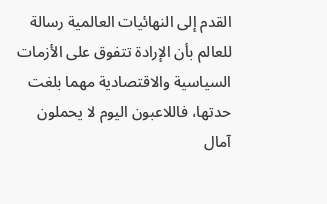القدم إلى النهائيات العالمية رسالة للعالم بأن الإرادة تتفوق على الأزمات السياسية والاقتصادية مهما بلغت حدتها، فاللاعبون اليوم لا يحملون آمال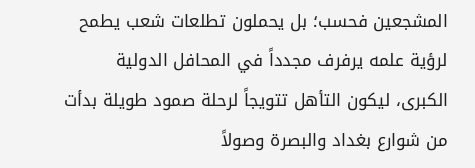المشجعين فحسب؛ بل يحملون تطلعات شعب يطمح لرؤية علمه يرفرف مجدداً في المحافل الدولية الكبرى، ليكون التأهل تتويجاً لرحلة صمود طويلة بدأت من شوارع بغداد والبصرة وصولاً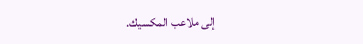إلى ملاعب المكسيك.